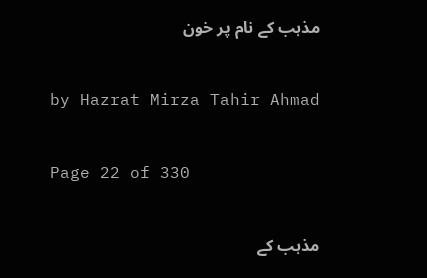مذہب کے نام پر خون

by Hazrat Mirza Tahir Ahmad

Page 22 of 330

مذہب کے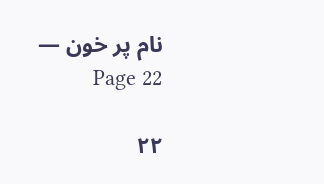نام پر خون — Page 22

۲۲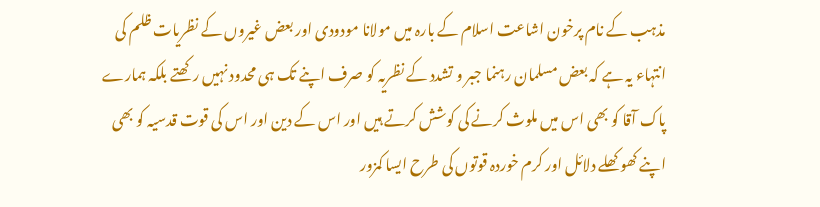مذہب کے نام پرخون اشاعت اسلام کے بارہ میں مولانا مودودی اور بعض غیروں کے نظریات ظلم کی انتہاء یہ ہے کہ بعض مسلمان رہنما جبر و تشدد کے نظریہ کو صرف اپنے تک ہی محدود نہیں رکھتے بلکہ ہمارے پاک آقا کو بھی اس میں ملوث کرنے کی کوشش کرتے ہیں اور اس کے دین اور اس کی قوت قدسیہ کو بھی اپنے کھو کھلے دلائل اور کرم خوردہ قوتوں کی طرح ایسا کمزور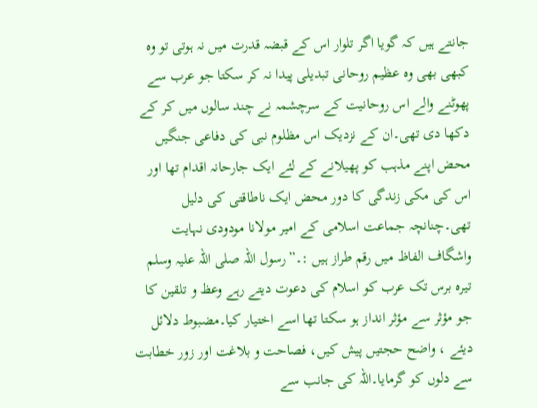جانتے ہیں کہ گویا اگر تلوار اس کے قبضہ قدرت میں نہ ہوتی تو وہ کبھی بھی وہ عظیم روحانی تبدیلی پیدا نہ کر سکتا جو عرب سے پھوٹنے والے اس روحانیت کے سرچشمہ نے چند سالوں میں کر کے دکھا دی تھی۔ان کے نزدیک اس مظلوم نبی کی دفاعی جنگیں محض اپنے مذہب کو پھیلانے کے لئے ایک جارحانہ اقدام تھا اور اس کی مکی زندگی کا دور محض ایک ناطاقتی کی دلیل تھی۔چنانچہ جماعت اسلامی کے امیر مولانا مودودی نہایت واشگاف الفاظ میں رقم طراز ہیں :۔”رسول اللہ صلی اللہ علیہ وسلم تیرہ برس تک عرب کو اسلام کی دعوت دیتے رہے وعظ و تلقین کا جو مؤثر سے مؤثر انداز ہو سکتا تھا اسے اختیار کیا۔مضبوط دلائل دیئے ، واضح حجتیں پیش کیں، فصاحت و بلاغت اور زور خطابت سے دلوں کو گرمایا۔اللہ کی جانب سے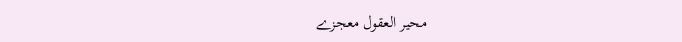محیر العقول معجزے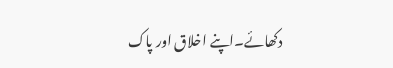دکھائے۔اپنے اخلاق اور پاک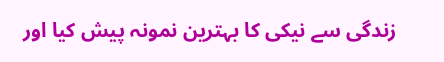زندگی سے نیکی کا بہترین نمونہ پیش کیا اور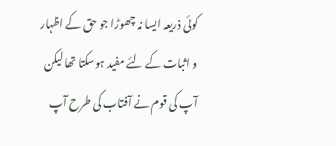کوئی ذریعہ ایسا نہ چھوڑا جو حق کے اظہار و اثبات کے لئے مفید ہوسکتا تھا لیکن آپ کی قوم نے آفتاب کی طرح آپ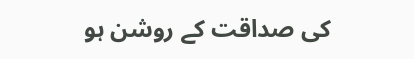کی صداقت کے روشن ہو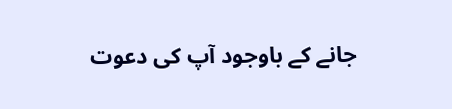جانے کے باوجود آپ کی دعوت